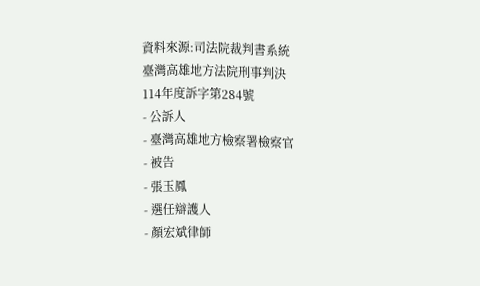資料來源:司法院裁判書系統
臺灣高雄地方法院刑事判決
114年度訴字第284號
- 公訴人
- 臺灣高雄地方檢察署檢察官
- 被告
- 張玉鳳
- 選任辯護人
- 顏宏斌律師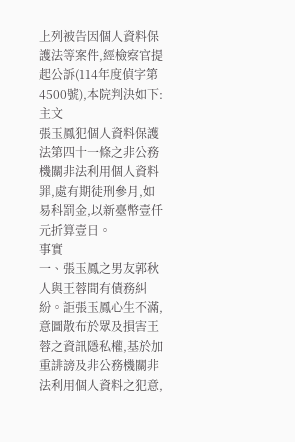上列被告因個人資料保護法等案件,經檢察官提起公訴(114年度偵字第4500號),本院判決如下:
主文
張玉鳳犯個人資料保護法第四十一條之非公務機關非法利用個人資料罪,處有期徒刑參月,如易科罰金,以新臺幣壹仟元折算壹日。
事實
一、張玉鳳之男友郭秋人與王蓉間有債務糾紛。詎張玉鳳心生不滿,意圖散布於眾及損害王蓉之資訊隱私權,基於加重誹謗及非公務機關非法利用個人資料之犯意,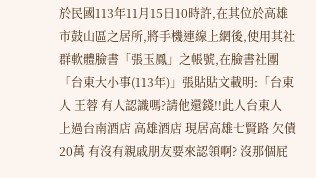於民國113年11月15日10時許,在其位於高雄市鼓山區之居所,將手機連線上網後,使用其社群軟體臉書「張玉鳳」之帳號,在臉書社團「台東大小事(113年)」張貼貼文載明:「台東人 王蓉 有人認識嗎?請他還錢!!此人台東人 上過台南酒店 高雄酒店 現居高雄七賢路 欠債20萬 有沒有親戚朋友要來認領啊? 沒那個屁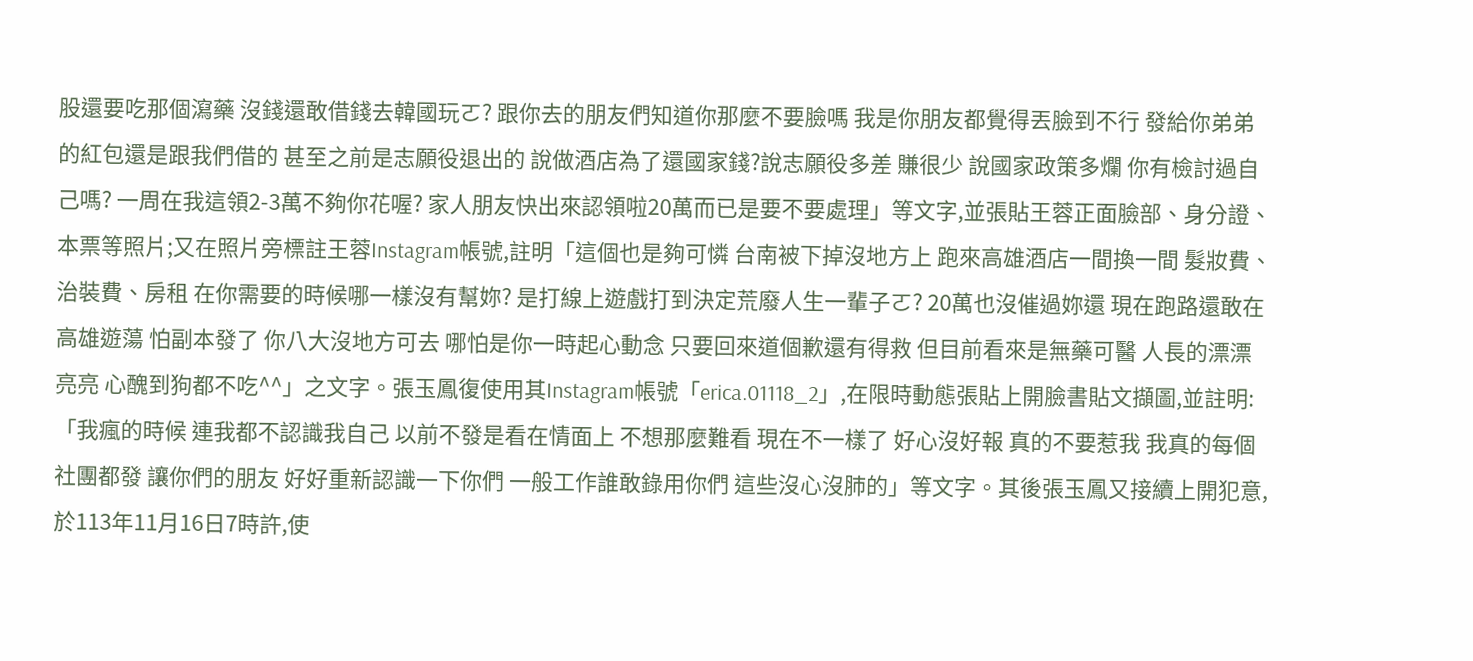股還要吃那個瀉藥 沒錢還敢借錢去韓國玩ㄛ? 跟你去的朋友們知道你那麼不要臉嗎 我是你朋友都覺得丟臉到不行 發給你弟弟的紅包還是跟我們借的 甚至之前是志願役退出的 說做酒店為了還國家錢?說志願役多差 賺很少 說國家政策多爛 你有檢討過自己嗎? 一周在我這領2-3萬不夠你花喔? 家人朋友快出來認領啦20萬而已是要不要處理」等文字,並張貼王蓉正面臉部、身分證、本票等照片;又在照片旁標註王蓉Instagram帳號,註明「這個也是夠可憐 台南被下掉沒地方上 跑來高雄酒店一間換一間 髮妝費、治裝費、房租 在你需要的時候哪一樣沒有幫妳? 是打線上遊戲打到決定荒廢人生一輩子ㄛ? 20萬也沒催過妳還 現在跑路還敢在高雄遊蕩 怕副本發了 你八大沒地方可去 哪怕是你一時起心動念 只要回來道個歉還有得救 但目前看來是無藥可醫 人長的漂漂亮亮 心醜到狗都不吃^^」之文字。張玉鳳復使用其Instagram帳號「erica.01118_2」,在限時動態張貼上開臉書貼文擷圖,並註明:「我瘋的時候 連我都不認識我自己 以前不發是看在情面上 不想那麼難看 現在不一樣了 好心沒好報 真的不要惹我 我真的每個社團都發 讓你們的朋友 好好重新認識一下你們 一般工作誰敢錄用你們 這些沒心沒肺的」等文字。其後張玉鳳又接續上開犯意,於113年11月16日7時許,使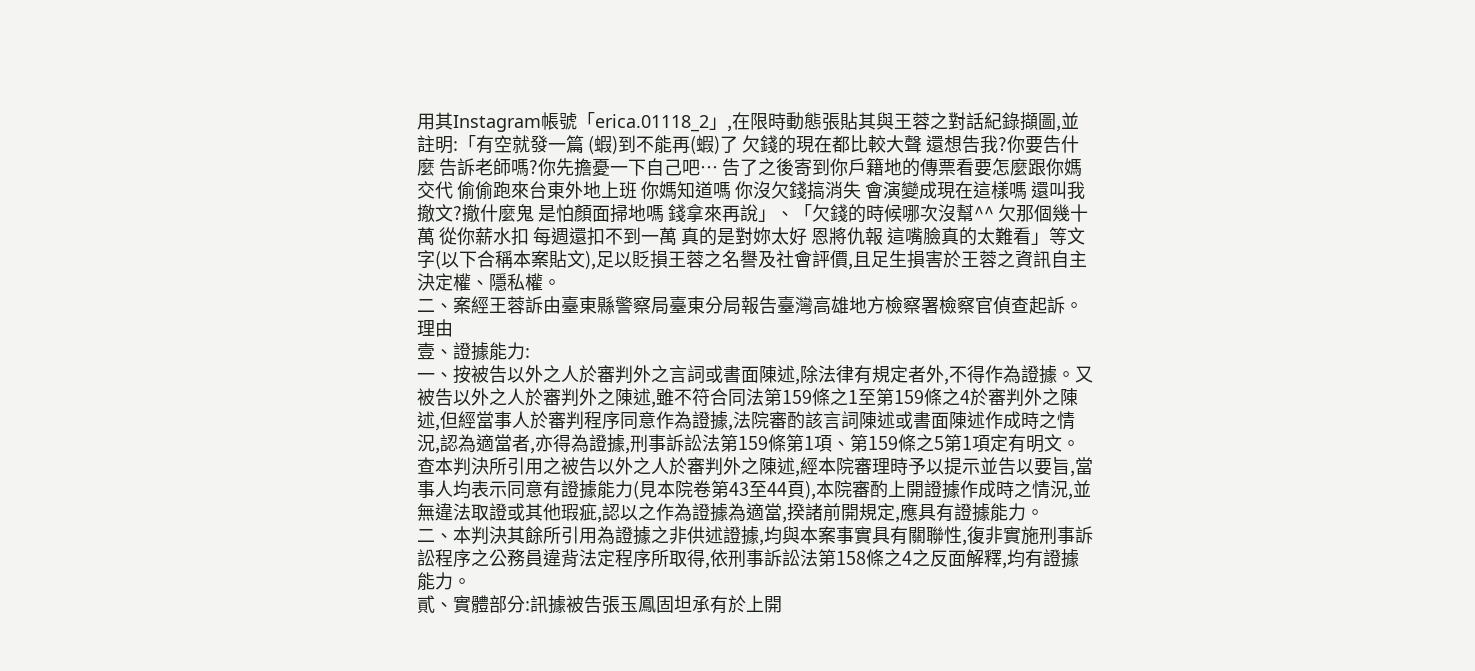用其Instagram帳號「erica.01118_2」,在限時動態張貼其與王蓉之對話紀錄擷圖,並註明:「有空就發一篇 (蝦)到不能再(蝦)了 欠錢的現在都比較大聲 還想告我?你要告什麼 告訴老師嗎?你先擔憂一下自己吧… 告了之後寄到你戶籍地的傳票看要怎麼跟你媽交代 偷偷跑來台東外地上班 你媽知道嗎 你沒欠錢搞消失 會演變成現在這樣嗎 還叫我撤文?撤什麼鬼 是怕顏面掃地嗎 錢拿來再說」、「欠錢的時候哪次沒幫^^ 欠那個幾十萬 從你薪水扣 每週還扣不到一萬 真的是對妳太好 恩將仇報 這嘴臉真的太難看」等文字(以下合稱本案貼文),足以貶損王蓉之名譽及社會評價,且足生損害於王蓉之資訊自主決定權、隱私權。
二、案經王蓉訴由臺東縣警察局臺東分局報告臺灣高雄地方檢察署檢察官偵查起訴。
理由
壹、證據能力:
一、按被告以外之人於審判外之言詞或書面陳述,除法律有規定者外,不得作為證據。又被告以外之人於審判外之陳述,雖不符合同法第159條之1至第159條之4於審判外之陳述,但經當事人於審判程序同意作為證據,法院審酌該言詞陳述或書面陳述作成時之情況,認為適當者,亦得為證據,刑事訴訟法第159條第1項、第159條之5第1項定有明文。查本判決所引用之被告以外之人於審判外之陳述,經本院審理時予以提示並告以要旨,當事人均表示同意有證據能力(見本院卷第43至44頁),本院審酌上開證據作成時之情況,並無違法取證或其他瑕疵,認以之作為證據為適當,揆諸前開規定,應具有證據能力。
二、本判決其餘所引用為證據之非供述證據,均與本案事實具有關聯性,復非實施刑事訴訟程序之公務員違背法定程序所取得,依刑事訴訟法第158條之4之反面解釋,均有證據能力。
貳、實體部分:訊據被告張玉鳳固坦承有於上開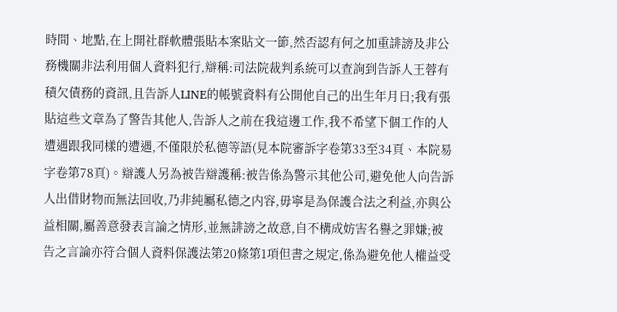時間、地點,在上開社群軟體張貼本案貼文一節,然否認有何之加重誹謗及非公務機關非法利用個人資料犯行,辯稱:司法院裁判系統可以查詢到告訴人王蓉有積欠債務的資訊,且告訴人LINE的帳號資料有公開他自己的出生年月日;我有張貼這些文章為了警告其他人,告訴人之前在我這邊工作,我不希望下個工作的人遭遇跟我同樣的遭遇,不僅限於私德等語(見本院審訴字卷第33至34頁、本院易字卷第78頁)。辯護人另為被告辯護稱:被告係為警示其他公司,避免他人向告訴人出借財物而無法回收,乃非純屬私德之内容,毋寧是為保護合法之利益,亦與公益相關,屬善意發表言論之情形,並無誹謗之故意,自不構成妨害名譽之罪嫌;被告之言論亦符合個人資料保護法第20條第1項但書之規定,係為避免他人權益受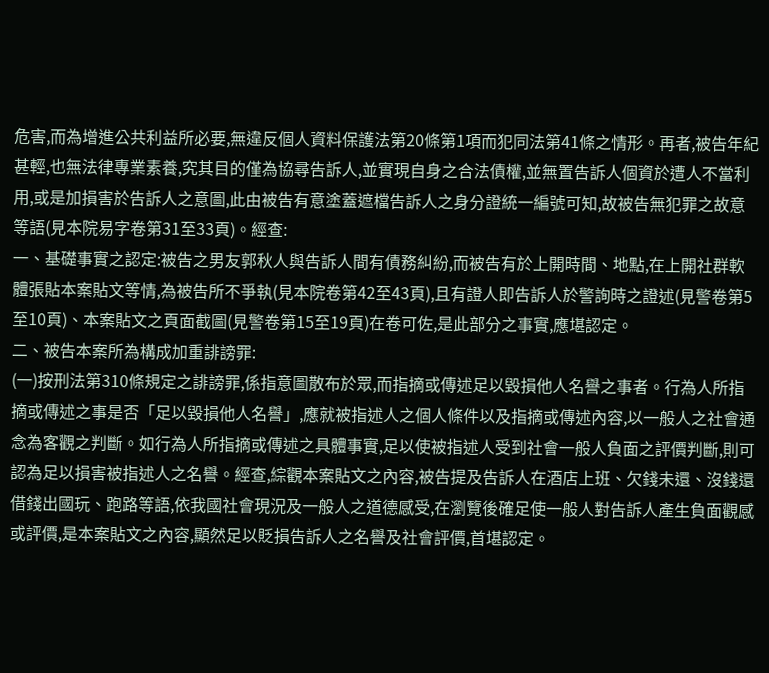危害,而為增進公共利益所必要,無違反個人資料保護法第20條第1項而犯同法第41條之情形。再者,被告年紀甚輕,也無法律專業素養,究其目的僅為協尋告訴人,並實現自身之合法債權,並無置告訴人個資於遭人不當利用,或是加損害於告訴人之意圖,此由被告有意塗蓋遮檔告訴人之身分證統一編號可知,故被告無犯罪之故意等語(見本院易字卷第31至33頁)。經查:
一、基礎事實之認定:被告之男友郭秋人與告訴人間有債務糾紛,而被告有於上開時間、地點,在上開社群軟體張貼本案貼文等情,為被告所不爭執(見本院卷第42至43頁),且有證人即告訴人於警詢時之證述(見警卷第5至10頁)、本案貼文之頁面截圖(見警卷第15至19頁)在卷可佐,是此部分之事實,應堪認定。
二、被告本案所為構成加重誹謗罪:
(一)按刑法第310條規定之誹謗罪,係指意圖散布於眾,而指摘或傳述足以毀損他人名譽之事者。行為人所指摘或傳述之事是否「足以毀損他人名譽」,應就被指述人之個人條件以及指摘或傳述內容,以一般人之社會通念為客觀之判斷。如行為人所指摘或傳述之具體事實,足以使被指述人受到社會一般人負面之評價判斷,則可認為足以損害被指述人之名譽。經查,綜觀本案貼文之內容,被告提及告訴人在酒店上班、欠錢未還、沒錢還借錢出國玩、跑路等語,依我國社會現況及一般人之道德感受,在瀏覽後確足使一般人對告訴人產生負面觀感或評價,是本案貼文之內容,顯然足以貶損告訴人之名譽及社會評價,首堪認定。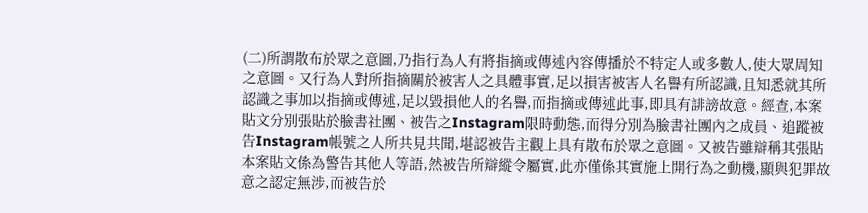(二)所謂散布於眾之意圖,乃指行為人有將指摘或傳述內容傳播於不特定人或多數人,使大眾周知之意圖。又行為人對所指摘關於被害人之具體事實,足以損害被害人名譽有所認識,且知悉就其所認識之事加以指摘或傳述,足以毀損他人的名譽,而指摘或傳述此事,即具有誹謗故意。經查,本案貼文分別張貼於臉書社團、被告之Instagram限時動態,而得分別為臉書社團內之成員、追蹤被告Instagram帳號之人所共見共聞,堪認被告主觀上具有散布於眾之意圖。又被告雖辯稱其張貼本案貼文係為警告其他人等語,然被告所辯縱令屬實,此亦僅係其實施上開行為之動機,顯與犯罪故意之認定無涉,而被告於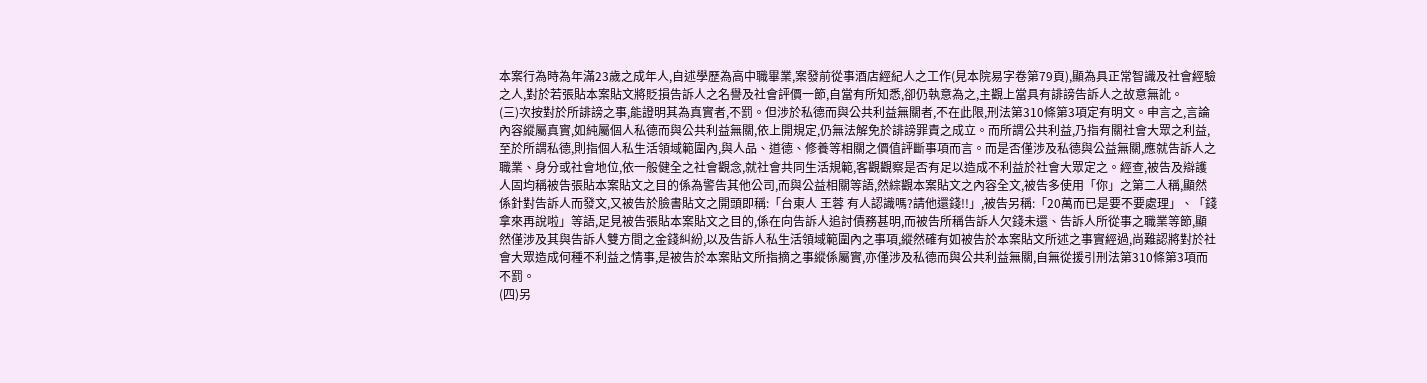本案行為時為年滿23歲之成年人,自述學歷為高中職畢業,案發前從事酒店經紀人之工作(見本院易字卷第79頁),顯為具正常智識及社會經驗之人,對於若張貼本案貼文將貶損告訴人之名譽及社會評價一節,自當有所知悉,卻仍執意為之,主觀上當具有誹謗告訴人之故意無訛。
(三)次按對於所誹謗之事,能證明其為真實者,不罰。但涉於私德而與公共利益無關者,不在此限,刑法第310條第3項定有明文。申言之,言論內容縱屬真實,如純屬個人私德而與公共利益無關,依上開規定,仍無法解免於誹謗罪責之成立。而所謂公共利益,乃指有關社會大眾之利益,至於所謂私德,則指個人私生活領域範圍內,與人品、道德、修養等相關之價值評斷事項而言。而是否僅涉及私德與公益無關,應就告訴人之職業、身分或社會地位,依一般健全之社會觀念,就社會共同生活規範,客觀觀察是否有足以造成不利益於社會大眾定之。經查,被告及辯護人固均稱被告張貼本案貼文之目的係為警告其他公司,而與公益相關等語,然綜觀本案貼文之內容全文,被告多使用「你」之第二人稱,顯然係針對告訴人而發文,又被告於臉書貼文之開頭即稱:「台東人 王蓉 有人認識嗎?請他還錢!!」,被告另稱:「20萬而已是要不要處理」、「錢拿來再說啦」等語,足見被告張貼本案貼文之目的,係在向告訴人追討債務甚明,而被告所稱告訴人欠錢未還、告訴人所從事之職業等節,顯然僅涉及其與告訴人雙方間之金錢糾紛,以及告訴人私生活領域範圍內之事項,縱然確有如被告於本案貼文所述之事實經過,尚難認將對於社會大眾造成何種不利益之情事,是被告於本案貼文所指摘之事縱係屬實,亦僅涉及私德而與公共利益無關,自無從援引刑法第310條第3項而不罰。
(四)另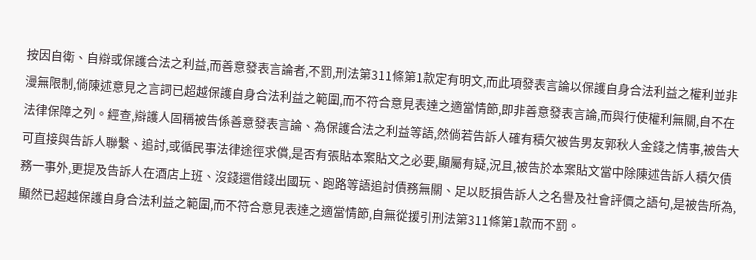按因自衛、自辯或保護合法之利益,而善意發表言論者,不罰,刑法第311條第1款定有明文,而此項發表言論以保護自身合法利益之權利並非漫無限制,倘陳述意見之言詞已超越保護自身合法利益之範圍,而不符合意見表達之適當情節,即非善意發表言論,而與行使權利無關,自不在法律保障之列。經查,辯護人固稱被告係善意發表言論、為保護合法之利益等語,然倘若告訴人確有積欠被告男友郭秋人金錢之情事,被告大可直接與告訴人聯繫、追討,或循民事法律途徑求償,是否有張貼本案貼文之必要,顯屬有疑,況且,被告於本案貼文當中除陳述告訴人積欠債務一事外,更提及告訴人在酒店上班、沒錢還借錢出國玩、跑路等語追討債務無關、足以貶損告訴人之名譽及社會評價之語句,是被告所為,顯然已超越保護自身合法利益之範圍,而不符合意見表達之適當情節,自無從援引刑法第311條第1款而不罰。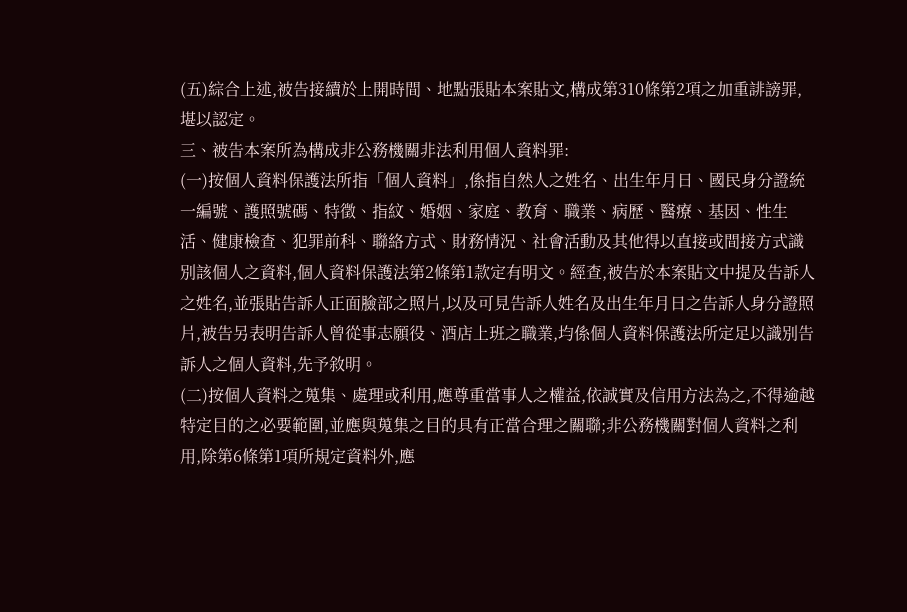(五)綜合上述,被告接續於上開時間、地點張貼本案貼文,構成第310條第2項之加重誹謗罪,堪以認定。
三、被告本案所為構成非公務機關非法利用個人資料罪:
(一)按個人資料保護法所指「個人資料」,係指自然人之姓名、出生年月日、國民身分證統一編號、護照號碼、特徵、指紋、婚姻、家庭、教育、職業、病歷、醫療、基因、性生活、健康檢查、犯罪前科、聯絡方式、財務情況、社會活動及其他得以直接或間接方式識別該個人之資料,個人資料保護法第2條第1款定有明文。經查,被告於本案貼文中提及告訴人之姓名,並張貼告訴人正面臉部之照片,以及可見告訴人姓名及出生年月日之告訴人身分證照片,被告另表明告訴人曾從事志願役、酒店上班之職業,均係個人資料保護法所定足以識別告訴人之個人資料,先予敘明。
(二)按個人資料之蒐集、處理或利用,應尊重當事人之權益,依誠實及信用方法為之,不得逾越特定目的之必要範圍,並應與蒐集之目的具有正當合理之關聯;非公務機關對個人資料之利用,除第6條第1項所規定資料外,應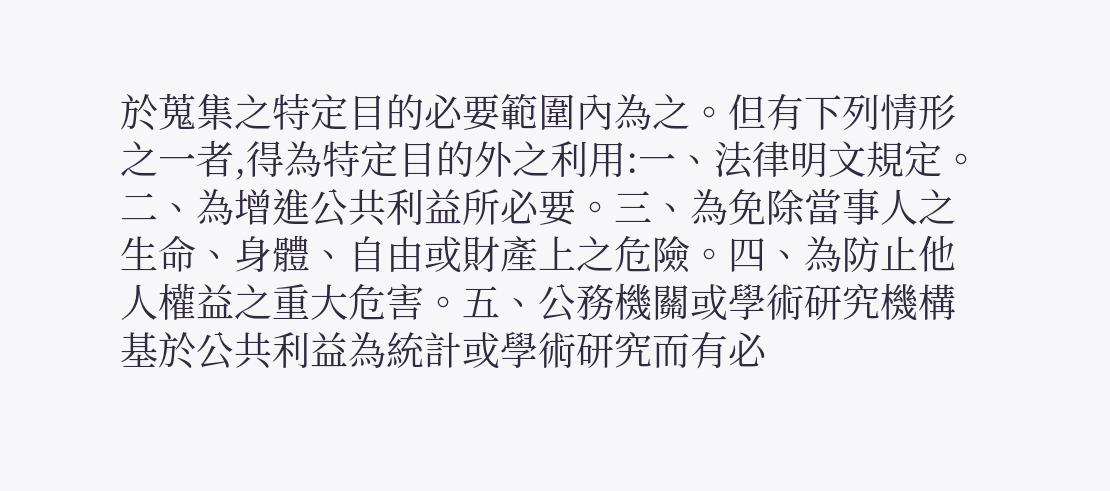於蒐集之特定目的必要範圍內為之。但有下列情形之一者,得為特定目的外之利用:一、法律明文規定。二、為增進公共利益所必要。三、為免除當事人之生命、身體、自由或財產上之危險。四、為防止他人權益之重大危害。五、公務機關或學術研究機構基於公共利益為統計或學術研究而有必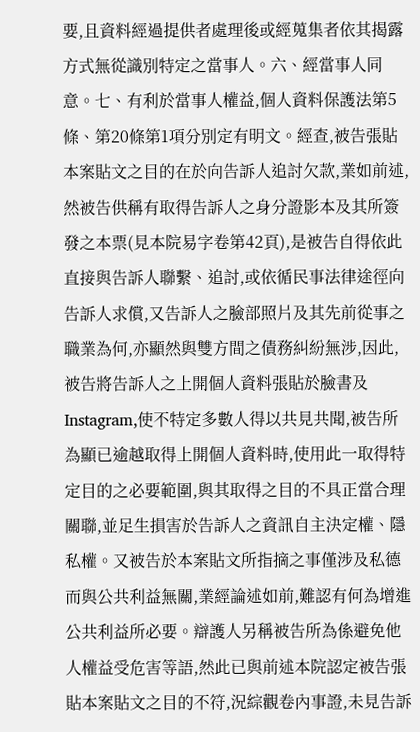要,且資料經過提供者處理後或經蒐集者依其揭露方式無從識別特定之當事人。六、經當事人同意。七、有利於當事人權益,個人資料保護法第5條、第20條第1項分別定有明文。經查,被告張貼本案貼文之目的在於向告訴人追討欠款,業如前述,然被告供稱有取得告訴人之身分證影本及其所簽發之本票(見本院易字卷第42頁),是被告自得依此直接與告訴人聯繫、追討,或依循民事法律途徑向告訴人求償,又告訴人之臉部照片及其先前從事之職業為何,亦顯然與雙方間之債務糾紛無涉,因此,被告將告訴人之上開個人資料張貼於臉書及Instagram,使不特定多數人得以共見共聞,被告所為顯已逾越取得上開個人資料時,使用此一取得特定目的之必要範圍,與其取得之目的不具正當合理關聯,並足生損害於告訴人之資訊自主決定權、隱私權。又被告於本案貼文所指摘之事僅涉及私德而與公共利益無關,業經論述如前,難認有何為增進公共利益所必要。辯護人另稱被告所為係避免他人權益受危害等語,然此已與前述本院認定被告張貼本案貼文之目的不符,況綜觀卷內事證,未見告訴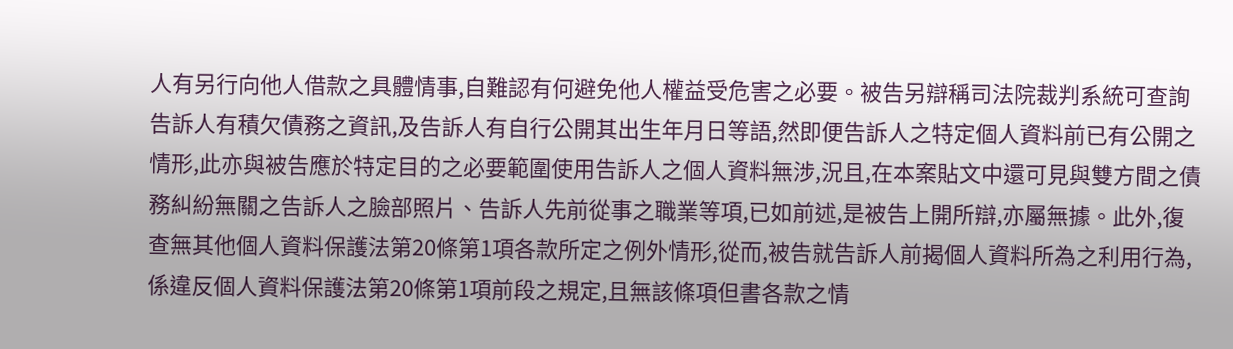人有另行向他人借款之具體情事,自難認有何避免他人權益受危害之必要。被告另辯稱司法院裁判系統可查詢告訴人有積欠債務之資訊,及告訴人有自行公開其出生年月日等語,然即便告訴人之特定個人資料前已有公開之情形,此亦與被告應於特定目的之必要範圍使用告訴人之個人資料無涉,況且,在本案貼文中還可見與雙方間之債務糾紛無關之告訴人之臉部照片、告訴人先前從事之職業等項,已如前述,是被告上開所辯,亦屬無據。此外,復查無其他個人資料保護法第20條第1項各款所定之例外情形,從而,被告就告訴人前揭個人資料所為之利用行為,係違反個人資料保護法第20條第1項前段之規定,且無該條項但書各款之情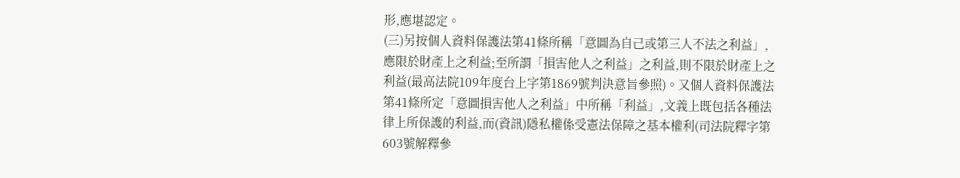形,應堪認定。
(三)另按個人資料保護法第41條所稱「意圖為自己或第三人不法之利益」,應限於財產上之利益;至所謂「損害他人之利益」之利益,則不限於財產上之利益(最高法院109年度台上字第1869號判決意旨參照)。又個人資料保護法第41條所定「意圖損害他人之利益」中所稱「利益」,文義上既包括各種法律上所保護的利益,而(資訊)隱私權係受憲法保障之基本權利(司法院釋字第603號解釋參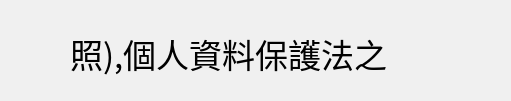照),個人資料保護法之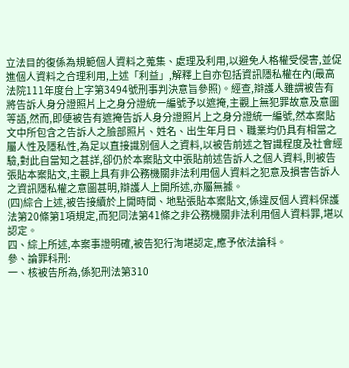立法目的復係為規範個人資料之蒐集、處理及利用,以避免人格權受侵害,並促進個人資料之合理利用,上述「利益」,解釋上自亦包括資訊隱私權在內(最高法院111年度台上字第3494號刑事判決意旨參照)。經查,辯護人雖謂被告有將告訴人身分證照片上之身分證統一編號予以遮掩,主觀上無犯罪故意及意圖等語,然而,即便被告有遮掩告訴人身分證照片上之身分證統一編號,然本案貼文中所包含之告訴人之臉部照片、姓名、出生年月日、職業均仍具有相當之屬人性及隱私性,為足以直接識別個人之資料,以被告前述之智識程度及社會經驗,對此自當知之甚詳,卻仍於本案貼文中張貼前述告訴人之個人資料,則被告張貼本案貼文,主觀上具有非公務機關非法利用個人資料之犯意及損害告訴人之資訊隱私權之意圖甚明,辯護人上開所述,亦屬無據。
(四)綜合上述,被告接續於上開時間、地點張貼本案貼文,係違反個人資料保護法第20條第1項規定,而犯同法第41條之非公務機關非法利用個人資料罪,堪以認定。
四、綜上所述,本案事證明確,被告犯行洵堪認定,應予依法論科。
參、論罪科刑:
一、核被告所為,係犯刑法第310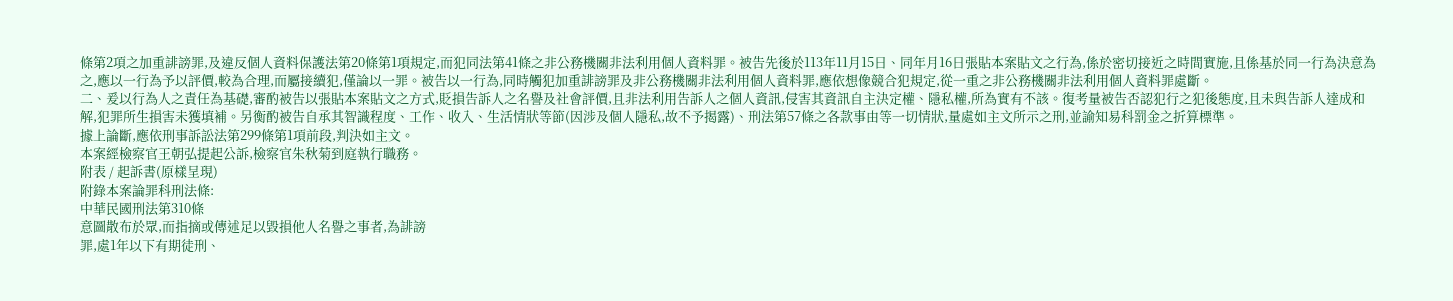條第2項之加重誹謗罪,及違反個人資料保護法第20條第1項規定,而犯同法第41條之非公務機關非法利用個人資料罪。被告先後於113年11月15日、同年月16日張貼本案貼文之行為,係於密切接近之時間實施,且係基於同一行為決意為之,應以一行為予以評價,較為合理,而屬接續犯,僅論以一罪。被告以一行為,同時觸犯加重誹謗罪及非公務機關非法利用個人資料罪,應依想像競合犯規定,從一重之非公務機關非法利用個人資料罪處斷。
二、爰以行為人之責任為基礎,審酌被告以張貼本案貼文之方式,貶損告訴人之名譽及社會評價,且非法利用告訴人之個人資訊,侵害其資訊自主決定權、隱私權,所為實有不該。復考量被告否認犯行之犯後態度,且未與告訴人達成和解,犯罪所生損害未獲填補。另衡酌被告自承其智識程度、工作、收入、生活情狀等節(因涉及個人隱私,故不予揭露)、刑法第57條之各款事由等一切情狀,量處如主文所示之刑,並諭知易科罰金之折算標準。
據上論斷,應依刑事訴訟法第299條第1項前段,判決如主文。
本案經檢察官王朝弘提起公訴,檢察官朱秋菊到庭執行職務。
附表 / 起訴書(原樣呈現)
附錄本案論罪科刑法條:
中華民國刑法第310條
意圖散布於眾,而指摘或傳述足以毀損他人名譽之事者,為誹謗
罪,處1年以下有期徒刑、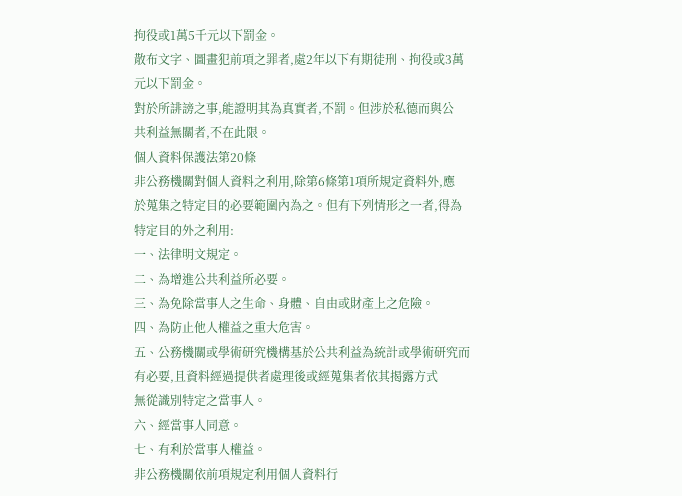拘役或1萬5千元以下罰金。
散布文字、圖畫犯前項之罪者,處2年以下有期徒刑、拘役或3萬
元以下罰金。
對於所誹謗之事,能證明其為真實者,不罰。但涉於私德而與公
共利益無關者,不在此限。
個人資料保護法第20條
非公務機關對個人資料之利用,除第6條第1項所規定資料外,應
於蒐集之特定目的必要範圍內為之。但有下列情形之一者,得為
特定目的外之利用:
一、法律明文規定。
二、為增進公共利益所必要。
三、為免除當事人之生命、身體、自由或財產上之危險。
四、為防止他人權益之重大危害。
五、公務機關或學術研究機構基於公共利益為統計或學術研究而
有必要,且資料經過提供者處理後或經蒐集者依其揭露方式
無從識別特定之當事人。
六、經當事人同意。
七、有利於當事人權益。
非公務機關依前項規定利用個人資料行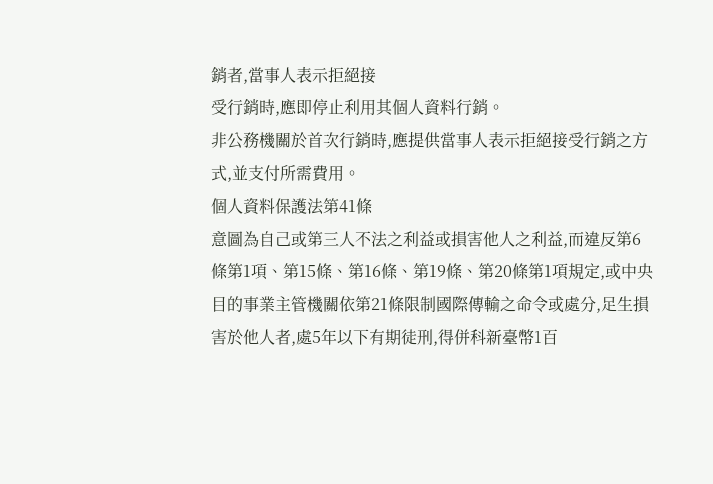銷者,當事人表示拒絕接
受行銷時,應即停止利用其個人資料行銷。
非公務機關於首次行銷時,應提供當事人表示拒絕接受行銷之方
式,並支付所需費用。
個人資料保護法第41條
意圖為自己或第三人不法之利益或損害他人之利益,而違反第6
條第1項、第15條、第16條、第19條、第20條第1項規定,或中央
目的事業主管機關依第21條限制國際傳輸之命令或處分,足生損
害於他人者,處5年以下有期徒刑,得併科新臺幣1百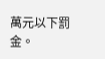萬元以下罰
金。